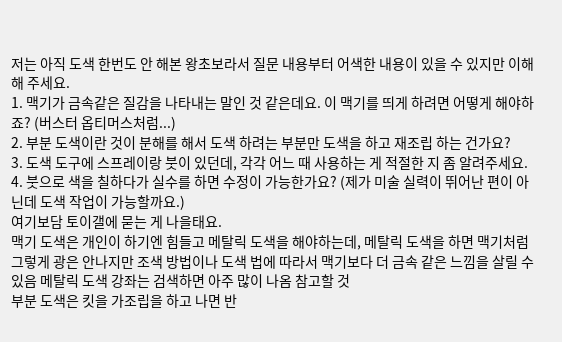저는 아직 도색 한번도 안 해본 왕초보라서 질문 내용부터 어색한 내용이 있을 수 있지만 이해해 주세요.
1. 맥기가 금속같은 질감을 나타내는 말인 것 같은데요. 이 맥기를 띄게 하려면 어떻게 해야하죠? (버스터 옵티머스처럼...)
2. 부분 도색이란 것이 분해를 해서 도색 하려는 부분만 도색을 하고 재조립 하는 건가요?
3. 도색 도구에 스프레이랑 붓이 있던데, 각각 어느 때 사용하는 게 적절한 지 좀 알려주세요.
4. 붓으로 색을 칠하다가 실수를 하면 수정이 가능한가요? (제가 미술 실력이 뛰어난 편이 아닌데 도색 작업이 가능할까요.)
여기보담 토이갤에 묻는 게 나을태요.
맥기 도색은 개인이 하기엔 힘들고 메탈릭 도색을 해야하는데, 메탈릭 도색을 하면 맥기처럼 그렇게 광은 안나지만 조색 방법이나 도색 법에 따라서 맥기보다 더 금속 같은 느낌을 살릴 수 있음 메탈릭 도색 강좌는 검색하면 아주 많이 나옴 참고할 것
부분 도색은 킷을 가조립을 하고 나면 반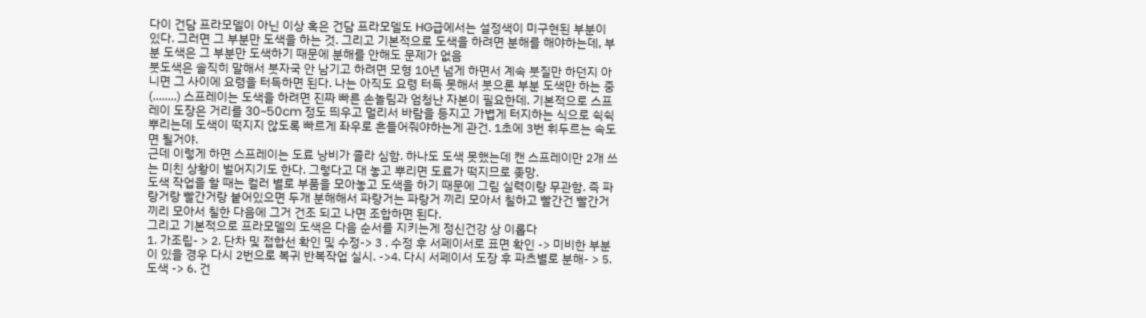다이 건담 프라모델이 아닌 이상 혹은 건담 프라모델도 HG급에서는 설정색이 미구현된 부분이 있다. 그러면 그 부분만 도색을 하는 것. 그리고 기본적으로 도색을 하려면 분해를 해야하는데, 부분 도색은 그 부분만 도색하기 때문에 분해를 안해도 문제가 없음
붓도색은 솔직히 말해서 붓자국 안 남기고 하려면 모형 10년 넘게 하면서 계속 붓질만 하던지 아니면 그 사이에 요령을 터득하면 된다. 나는 아직도 요령 터득 못해서 붓으론 부분 도색만 하는 중 (........) 스프레이는 도색을 하려면 진짜 빠른 손놀림과 엄청난 자본이 필요한데. 기본적으로 스프레이 도장은 거리를 30~50cm 정도 띄우고 멀리서 바람을 등지고 가볍게 터지하는 식으로 쉭쉭 뿌리는데 도색이 떡지지 않도록 빠르게 좌우로 흔들어줘야하는게 관건. 1초에 3번 휘두르는 속도면 될거야.
근데 이렇게 하면 스프레이는 도료 낭비가 졸라 심함. 하나도 도색 못했는데 캔 스프레이만 2개 쓰는 미친 상황이 벌어지기도 한다. 그렇다고 대 놓고 뿌리면 도료가 떡지므로 좆망.
도색 작업을 할 때는 컬러 별로 부품을 모아놓고 도색을 하기 때문에 그림 실력이랑 무관함. 즉 파랑거랑 빨간거랑 붙어있으면 두개 분해해서 파랑거는 파랑거 끼리 모아서 칠하고 빨간건 빨간거 끼리 모아서 칠한 다음에 그거 건조 되고 나면 조합하면 된다.
그리고 기본적으로 프라모델의 도색은 다음 순서를 지키는게 정신건강 상 이롭다
1. 가조립- > 2. 단차 및 접합선 확인 및 수정-> 3 . 수정 후 서페이서로 표면 확인 -> 미비한 부분이 있을 경우 다시 2번으로 복귀 반복작업 실시. ->4. 다시 서페이서 도장 후 파츠별로 분해- > 5. 도색 -> 6. 건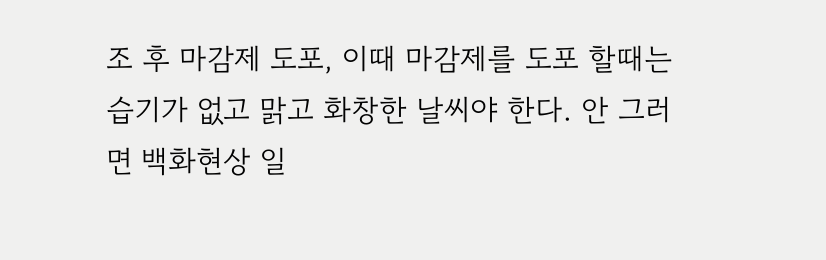조 후 마감제 도포, 이때 마감제를 도포 할때는 습기가 없고 맑고 화창한 날씨야 한다. 안 그러면 백화현상 일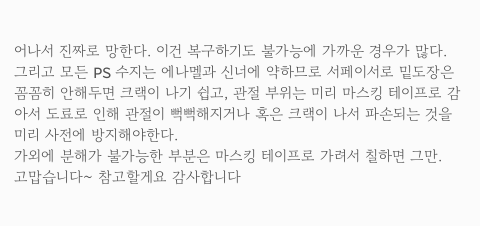어나서 진짜로 망한다. 이건 복구하기도 불가능에 가까운 경우가 많다.
그리고 모든 PS 수지는 에나멜과 신너에 약하므로 서페이서로 밑도장은 꼼꼼히 안해두면 크랙이 나기 쉽고, 관절 부위는 미리 마스킹 테이프로 감아서 도료로 인해 관절이 뻑뻑해지거나 혹은 크랙이 나서 파손되는 것을 미리 사전에 방지해야한다.
가외에 분해가 불가능한 부분은 마스킹 테이프로 가려서 칠하면 그만.
고맙습니다~ 참고할게요 감사합니다